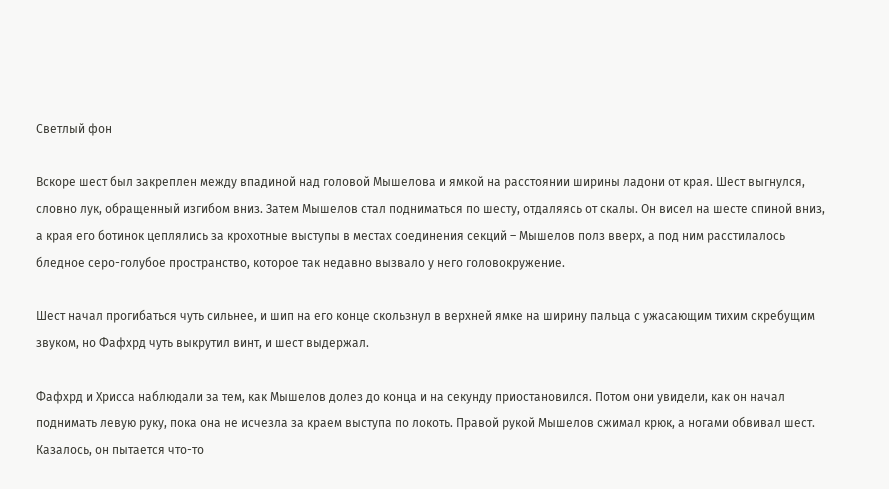Светлый фон

Вскоре шест был закреплен между впадиной над головой Мышелова и ямкой на расстоянии ширины ладони от края. Шест выгнулся, словно лук, обращенный изгибом вниз. Затем Мышелов стал подниматься по шесту, отдаляясь от скалы. Он висел на шесте спиной вниз, а края его ботинок цеплялись за крохотные выступы в местах соединения секций – Мышелов полз вверх, а под ним расстилалось бледное серо-голубое пространство, которое так недавно вызвало у него головокружение.

Шест начал прогибаться чуть сильнее, и шип на его конце скользнул в верхней ямке на ширину пальца с ужасающим тихим скребущим звуком, но Фафхрд чуть выкрутил винт, и шест выдержал.

Фафхрд и Хрисса наблюдали за тем, как Мышелов долез до конца и на секунду приостановился. Потом они увидели, как он начал поднимать левую руку, пока она не исчезла за краем выступа по локоть. Правой рукой Мышелов сжимал крюк, а ногами обвивал шест. Казалось, он пытается что-то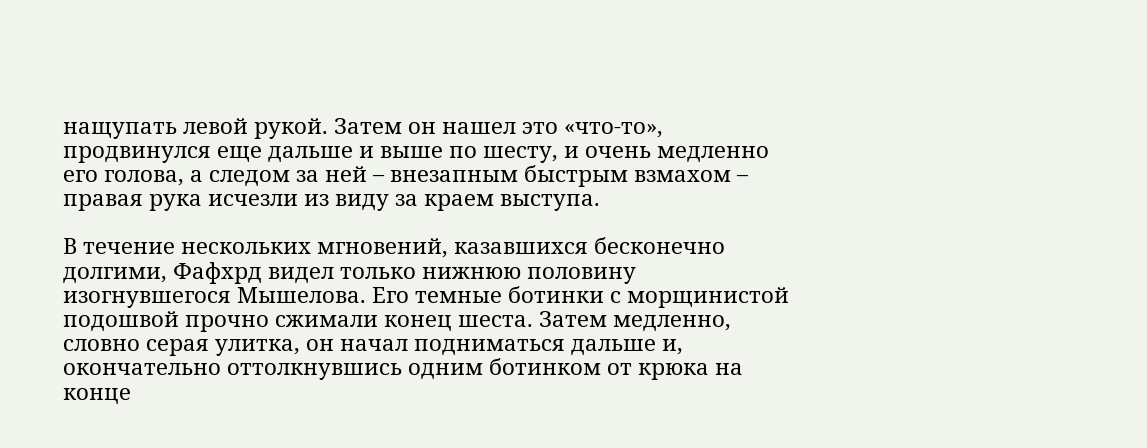нащупать левой рукой. Затем он нашел это «что-то», продвинулся еще дальше и выше по шесту, и очень медленно его голова, а следом за ней – внезапным быстрым взмахом – правая рука исчезли из виду за краем выступа.

В течение нескольких мгновений, казавшихся бесконечно долгими, Фафхрд видел только нижнюю половину изогнувшегося Мышелова. Его темные ботинки с морщинистой подошвой прочно сжимали конец шеста. Затем медленно, словно серая улитка, он начал подниматься дальше и, окончательно оттолкнувшись одним ботинком от крюка на конце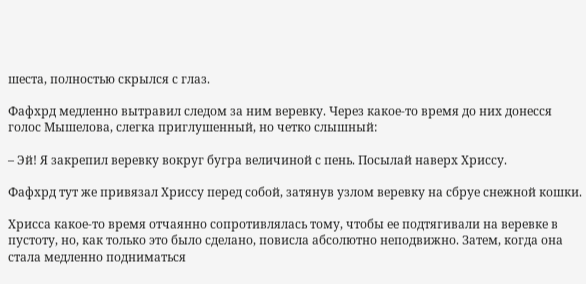шеста, полностью скрылся с глаз.

Фафхрд медленно вытравил следом за ним веревку. Через какое-то время до них донесся голос Мышелова, слегка приглушенный, но четко слышный:

– Эй! Я закрепил веревку вокруг бугра величиной с пень. Посылай наверх Хриссу.

Фафхрд тут же привязал Хриссу перед собой, затянув узлом веревку на сбруе снежной кошки.

Хрисса какое-то время отчаянно сопротивлялась тому, чтобы ее подтягивали на веревке в пустоту, но, как только это было сделано, повисла абсолютно неподвижно. Затем, когда она стала медленно подниматься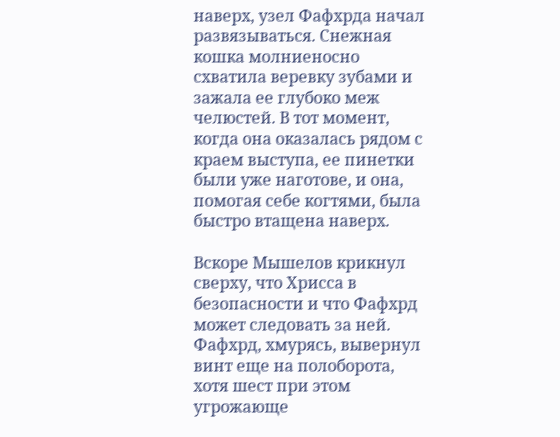наверх, узел Фафхрда начал развязываться. Снежная кошка молниеносно схватила веревку зубами и зажала ее глубоко меж челюстей. В тот момент, когда она оказалась рядом с краем выступа, ее пинетки были уже наготове, и она, помогая себе когтями, была быстро втащена наверх.

Вскоре Мышелов крикнул сверху, что Хрисса в безопасности и что Фафхрд может следовать за ней. Фафхрд, хмурясь, вывернул винт еще на полоборота, хотя шест при этом угрожающе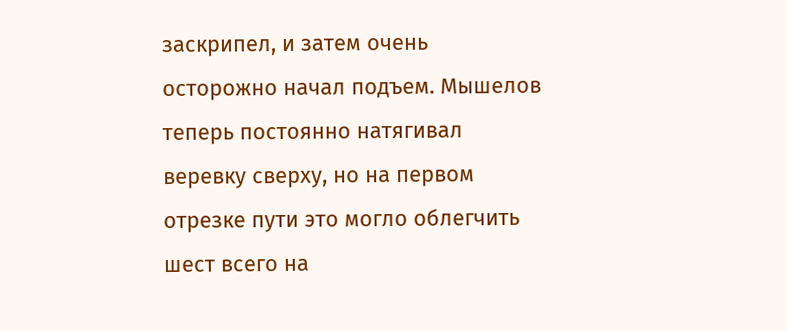заскрипел, и затем очень осторожно начал подъем. Мышелов теперь постоянно натягивал веревку сверху, но на первом отрезке пути это могло облегчить шест всего на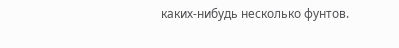каких-нибудь несколько фунтов.